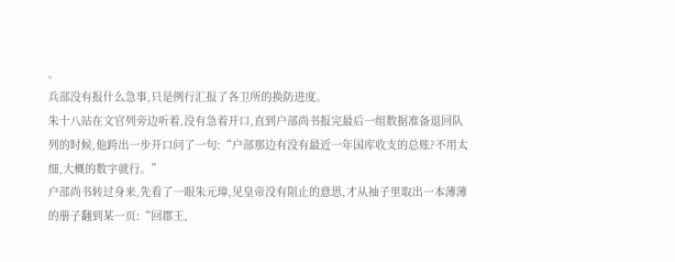。
兵部没有报什么急事,只是例行汇报了各卫所的换防进度。
朱十八站在文官列旁边听着,没有急着开口,直到户部尚书报完最后一组数据准备退回队列的时候,他跨出一步开口问了一句:“户部那边有没有最近一年国库收支的总账?不用太细,大概的数字就行。”
户部尚书转过身来,先看了一眼朱元璋,见皇帝没有阻止的意思,才从袖子里取出一本薄薄的册子翻到某一页:“回郡王,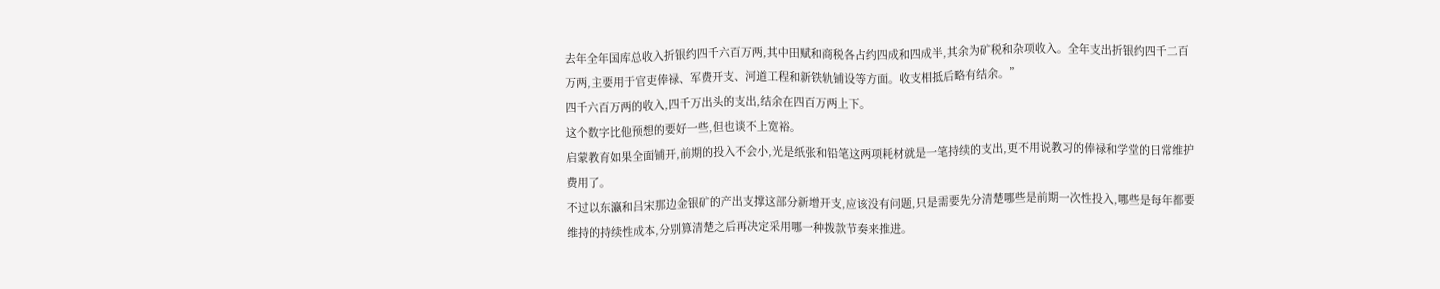去年全年国库总收入折银约四千六百万两,其中田赋和商税各占约四成和四成半,其余为矿税和杂项收入。全年支出折银约四千二百万两,主要用于官吏俸禄、军费开支、河道工程和新铁轨铺设等方面。收支相抵后略有结余。”
四千六百万两的收入,四千万出头的支出,结余在四百万两上下。
这个数字比他预想的要好一些,但也谈不上宽裕。
启蒙教育如果全面铺开,前期的投入不会小,光是纸张和铅笔这两项耗材就是一笔持续的支出,更不用说教习的俸禄和学堂的日常维护费用了。
不过以东瀛和吕宋那边金银矿的产出支撑这部分新增开支,应该没有问题,只是需要先分清楚哪些是前期一次性投入,哪些是每年都要维持的持续性成本,分别算清楚之后再决定采用哪一种拨款节奏来推进。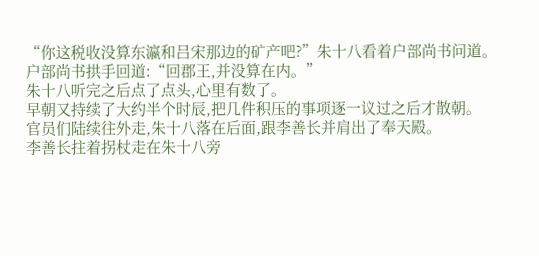“你这税收没算东瀛和吕宋那边的矿产吧?”朱十八看着户部尚书问道。
户部尚书拱手回道:“回郡王,并没算在内。”
朱十八听完之后点了点头,心里有数了。
早朝又持续了大约半个时辰,把几件积压的事项逐一议过之后才散朝。
官员们陆续往外走,朱十八落在后面,跟李善长并肩出了奉天殿。
李善长拄着拐杖走在朱十八旁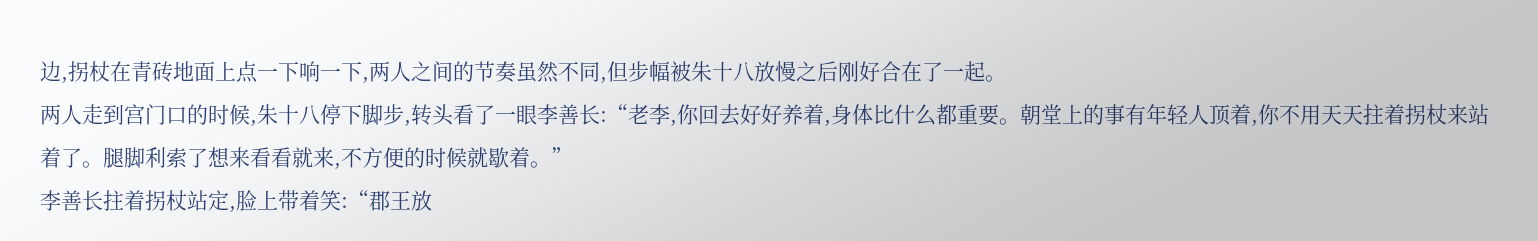边,拐杖在青砖地面上点一下响一下,两人之间的节奏虽然不同,但步幅被朱十八放慢之后刚好合在了一起。
两人走到宫门口的时候,朱十八停下脚步,转头看了一眼李善长:“老李,你回去好好养着,身体比什么都重要。朝堂上的事有年轻人顶着,你不用天天拄着拐杖来站着了。腿脚利索了想来看看就来,不方便的时候就歇着。”
李善长拄着拐杖站定,脸上带着笑:“郡王放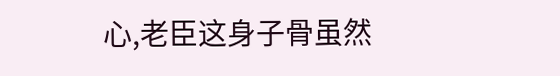心,老臣这身子骨虽然